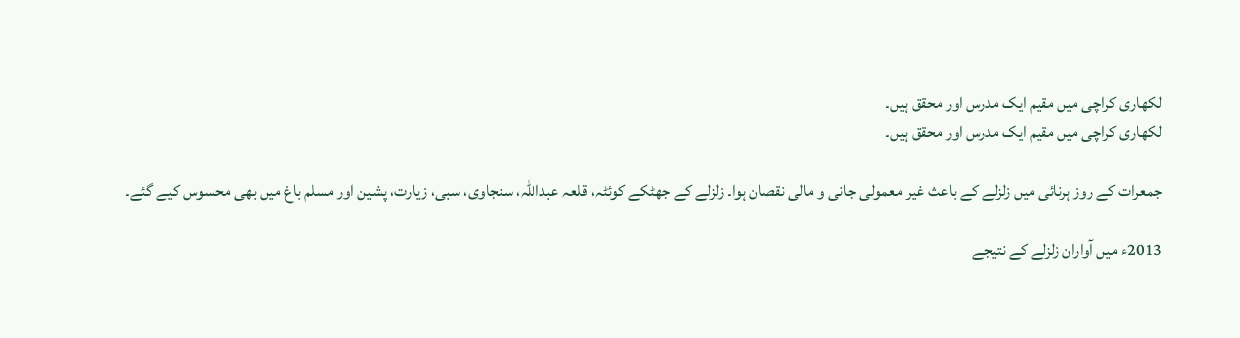لکھاری کراچی میں مقیم ایک مدرس اور محقق ہیں۔
لکھاری کراچی میں مقیم ایک مدرس اور محقق ہیں۔

جمعرات کے روز ہرنائی میں زلزلے کے باعث غیر معمولی جانی و مالی نقصان ہوا۔ زلزلے کے جھٹکے کوئٹہ، قلعہ عبداللہ، سنجاوی، سبی، زیارت، پشین اور مسلم باغ میں بھی محسوس کیے گئے۔

2013ء میں آواران زلزلے کے نتیجے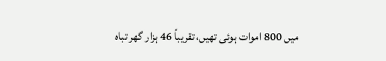میں 800 اموات ہوئی تھیں، تقریباً 46 ہزار گھر تباہ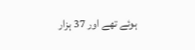ہوئے تھے اور 37 ہزار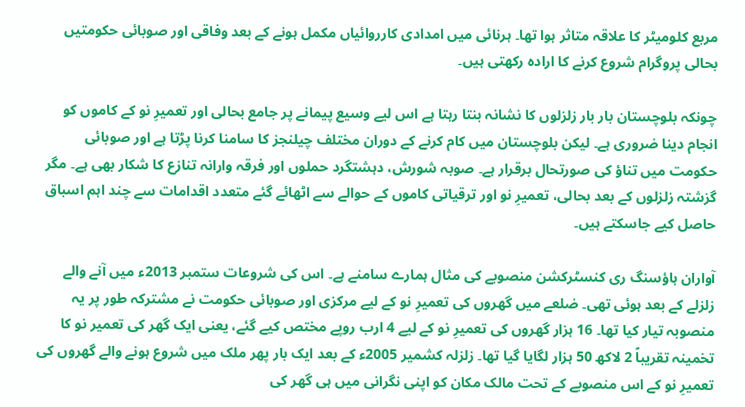مربع کلومیٹر کا علاقہ متاثر ہوا تھا۔ ہرنائی میں امدادی کارروائیاں مکمل ہونے کے بعد وفاقی اور صوبائی حکومتیں بحالی پروگرام شروع کرنے کا ارادہ رکھتی ہیں۔

چونکہ بلوچستان بار بار زلزلوں کا نشانہ بنتا رہتا ہے اس لیے وسیع پیمانے پر جامع بحالی اور تعمیرِ نو کے کاموں کو انجام دینا ضروری ہے۔ لیکن بلوچستان میں کام کرنے کے دوران مختلف چیلنجز کا سامنا کرنا پڑتا ہے اور صوبائی حکومت میں تناؤ کی صورتحال برقرار ہے۔ صوبہ شورش، دہشتگرد حملوں اور فرقہ وارانہ تنازع کا شکار بھی ہے۔ مگر گزشتہ زلزلوں کے بعد بحالی، تعمیرِ نو اور ترقیاتی کاموں کے حوالے سے اٹھائے گئے متعدد اقدامات سے چند اہم اسباق حاصل کیے جاسکتے ہیں۔

آواران ہاؤسنگ ری کنسٹرکشن منصوبے کی مثال ہمارے سامنے ہے۔ اس کی شروعات ستمبر 2013ء میں آنے والے زلزلے کے بعد ہوئی تھی۔ ضلعے میں گھروں کی تعمیرِ نو کے لیے مرکزی اور صوبائی حکومت نے مشترکہ طور پر یہ منصوبہ تیار کیا تھا۔ 16 ہزار گھروں کی تعمیرِ نو کے لیے 4 ارب روپے مختص کیے گئے، یعنی ایک گھر کی تعمیر نو کا تخمینہ تقریباً 2 لاکھ 50 ہزار لگایا گیا تھا۔ زلزلہ کشمیر 2005ء کے بعد ایک بار پھر ملک میں شروع ہونے والے گھروں کی تعمیرِ نو کے اس منصوبے کے تحت مالک مکان کو اپنی نگرانی میں ہی گھر کی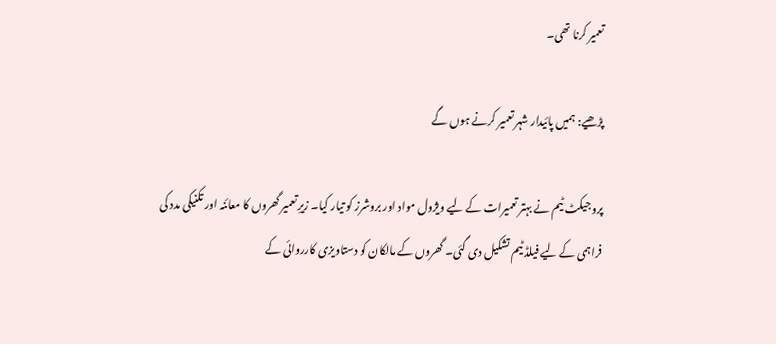تعمیر کرنا تھی۔

پڑھیے: ہمیں پائیدار شہر تعمیر کرنے ہوں گے

پروجیکٹ ٹیم نے بہتر تعمیرات کے لیے ویژول مواد اور بروشرز کو تیار کیا۔ زیرِ تعمیر گھروں کا معائنہ اور تکنیکی مدد کی فراہمی کے لیے فیلڈ ٹیم تشکیل دی گئی۔ گھروں کے مالکان کو دستاویزی کارروائی کے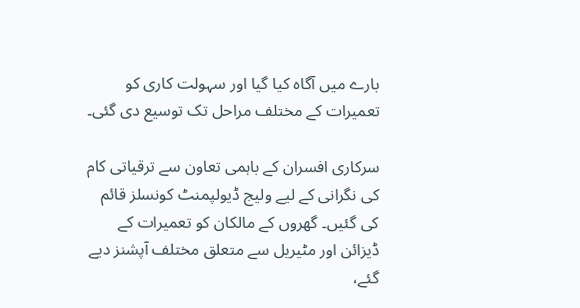بارے میں آگاہ کیا گیا اور سہولت کاری کو تعمیرات کے مختلف مراحل تک توسیع دی گئی۔

سرکاری افسران کے باہمی تعاون سے ترقیاتی کام کی نگرانی کے لیے ولیج ڈیولپمنٹ کونسلز قائم کی گئیں۔ گھروں کے مالکان کو تعمیرات کے ڈیزائن اور مٹیریل سے متعلق مختلف آپشنز دیے گئے،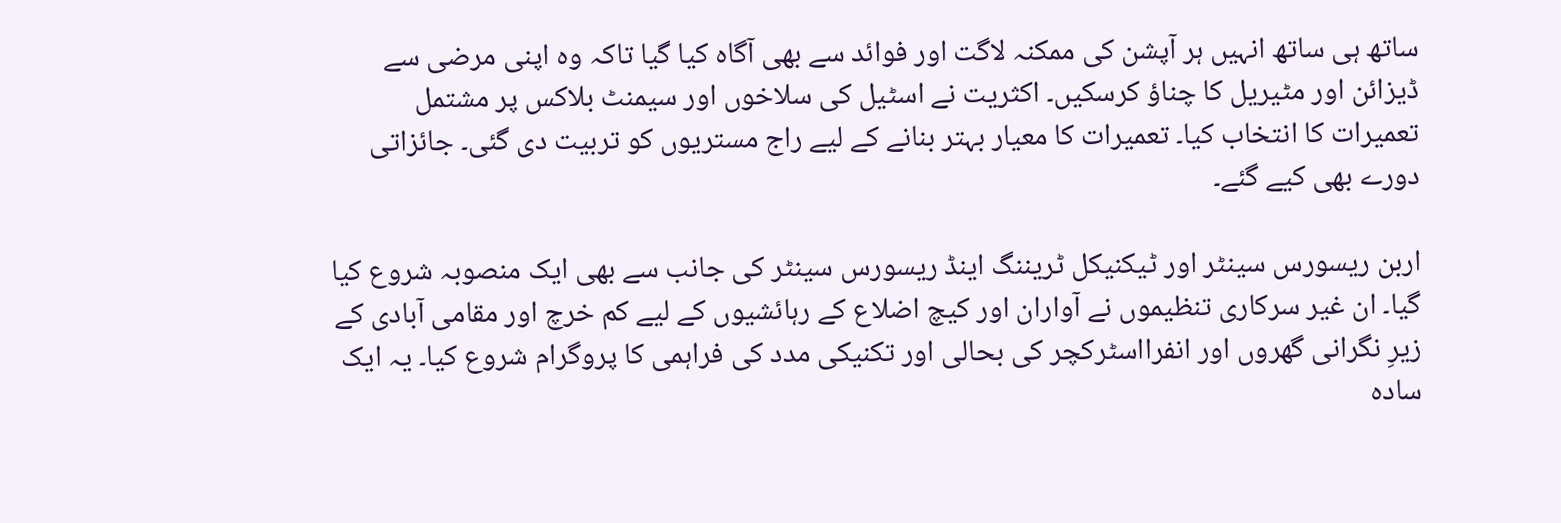ساتھ ہی ساتھ انہیں ہر آپشن کی ممکنہ لاگت اور فوائد سے بھی آگاہ کیا گیا تاکہ وہ اپنی مرضی سے ڈیزائن اور مٹیریل کا چناؤ کرسکیں۔ اکثریت نے اسٹیل کی سلاخوں اور سیمنٹ بلاکس پر مشتمل تعمیرات کا انتخاب کیا۔ تعمیرات کا معیار بہتر بنانے کے لیے راج مستریوں کو تربیت دی گئی۔ جائزاتی دورے بھی کیے گئے۔

اربن ریسورس سینٹر اور ٹیکنیکل ٹریننگ اینڈ ریسورس سینٹر کی جانب سے بھی ایک منصوبہ شروع کیا گیا۔ ان غیر سرکاری تنظیموں نے آواران اور کیچ اضلاع کے رہائشیوں کے لیے کم خرچ اور مقامی آبادی کے زیرِ نگرانی گھروں اور انفرااسٹرکچر کی بحالی اور تکنیکی مدد کی فراہمی کا پروگرام شروع کیا۔ یہ ایک سادہ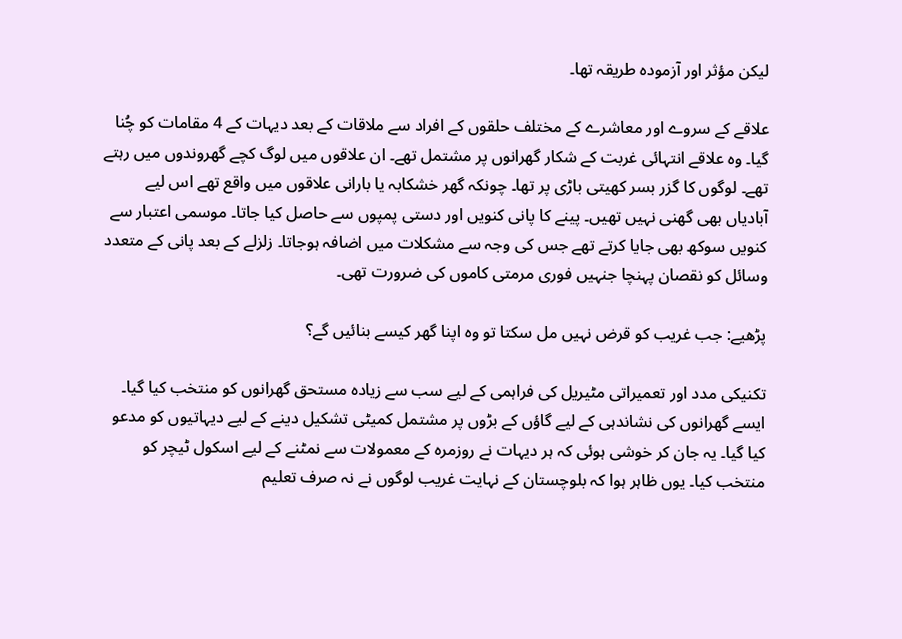لیکن مؤثر اور آزمودہ طریقہ تھا۔

علاقے کے سروے اور معاشرے کے مختلف حلقوں کے افراد سے ملاقات کے بعد دیہات کے 4 مقامات کو چُنا گیا۔ وہ علاقے انتہائی غربت کے شکار گھرانوں پر مشتمل تھے۔ ان علاقوں میں لوگ کچے گھروندوں میں رہتے تھے۔ لوگوں کا گزر بسر کھیتی باڑی پر تھا۔ چونکہ گھر خشکابہ یا بارانی علاقوں میں واقع تھے اس لیے آبادیاں بھی گھنی نہیں تھیں۔ پینے کا پانی کنویں اور دستی پمپوں سے حاصل کیا جاتا۔ موسمی اعتبار سے کنویں سوکھ بھی جایا کرتے تھے جس کی وجہ سے مشکلات میں اضافہ ہوجاتا۔ زلزلے کے بعد پانی کے متعدد وسائل کو نقصان پہنچا جنہیں فوری مرمتی کاموں کی ضرورت تھی۔

پڑھیے: جب غریب کو قرض نہیں مل سکتا تو وہ اپنا گھر کیسے بنائیں گے؟

تکنیکی مدد اور تعمیراتی مٹیریل کی فراہمی کے لیے سب سے زیادہ مستحق گھرانوں کو منتخب کیا گیا۔ ایسے گھرانوں کی نشاندہی کے لیے گاؤں کے بڑوں پر مشتمل کمیٹی تشکیل دینے کے لیے دیہاتیوں کو مدعو کیا گیا۔ یہ جان کر خوشی ہوئی کہ ہر دیہات نے روزمرہ کے معمولات سے نمٹنے کے لیے اسکول ٹیچر کو منتخب کیا۔ یوں ظاہر ہوا کہ بلوچستان کے نہایت غریب لوگوں نے نہ صرف تعلیم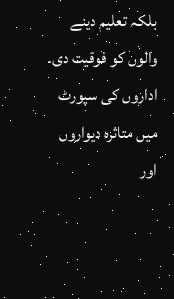بلکہ تعلیم دینے والوں کو فوقیت دی۔ اداروں کی سپورٹ میں متاثرہ دیواروں اور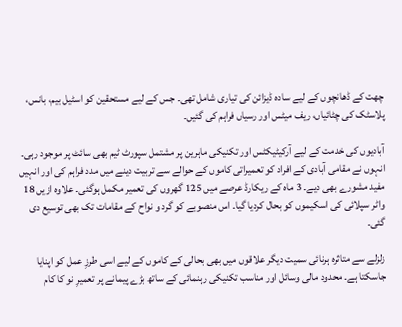چھت کے ڈھانچوں کے لیے سادہ ڈیزائن کی تیاری شامل تھی۔ جس کے لیے مستحقین کو اسٹیل بیم، بانس، پلاسٹک کی چٹائیاں، ریف میٹس اور رسیاں فراہم کی گئیں۔

آبادیوں کی خدمت کے لیے آرکیٹیکٹس اور تکنیکی ماہرین پر مشتمل سپورٹ ٹیم بھی سائٹ پر موجود رہی۔ انہوں نے مقامی آبادی کے افراد کو تعمیراتی کاموں کے حوالے سے تربیت دینے میں مدد فراہم کی اور انہیں مفید مشورے بھی دیے۔ 3 ماہ کے ریکارڈ عرصے میں 125 گھروں کی تعمیر مکمل ہوگئی۔ علاوہ ازیں 18 واٹر سپلائی کی اسکیموں کو بحال کردیا گیا۔ اس منصوبے کو گرد و نواح کے مقامات تک بھی توسیع دی گئی۔

زلزلے سے متاثرہ ہرنائی سمیت دیگر علاقوں میں بھی بحالی کے کاموں کے لیے اسی طرزِ عمل کو اپنایا جاسکتا ہے۔ محدود مالی وسائل اور مناسب تکنیکی رہنمائی کے ساتھ بڑے پیمانے پر تعمیرِ نو کا کام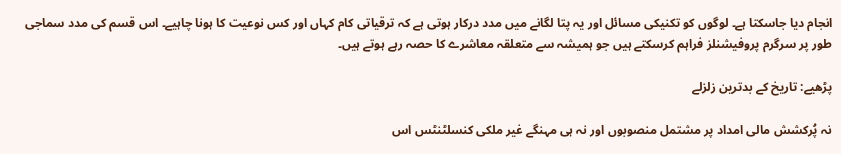انجام دیا جاسکتا ہے۔ لوگوں کو تکنیکی مسائل اور یہ پتا لگانے میں مدد درکار ہوتی ہے کہ ترقیاتی کام کہاں اور کس نوعیت کا ہونا چاہیے۔ اس قسم کی مدد سماجی طور پر سرگرم پروفیشنلز فراہم کرسکتے ہیں جو ہمیشہ سے متعلقہ معاشرے کا حصہ رہے ہوتے ہیں۔

پڑھیے: تاریخ کے بدترین زلزلے

نہ پُرکشش مالی امداد پر مشتمل منصوبوں اور نہ ہی مہنگے غیر ملکی کنسلٹنٹس اس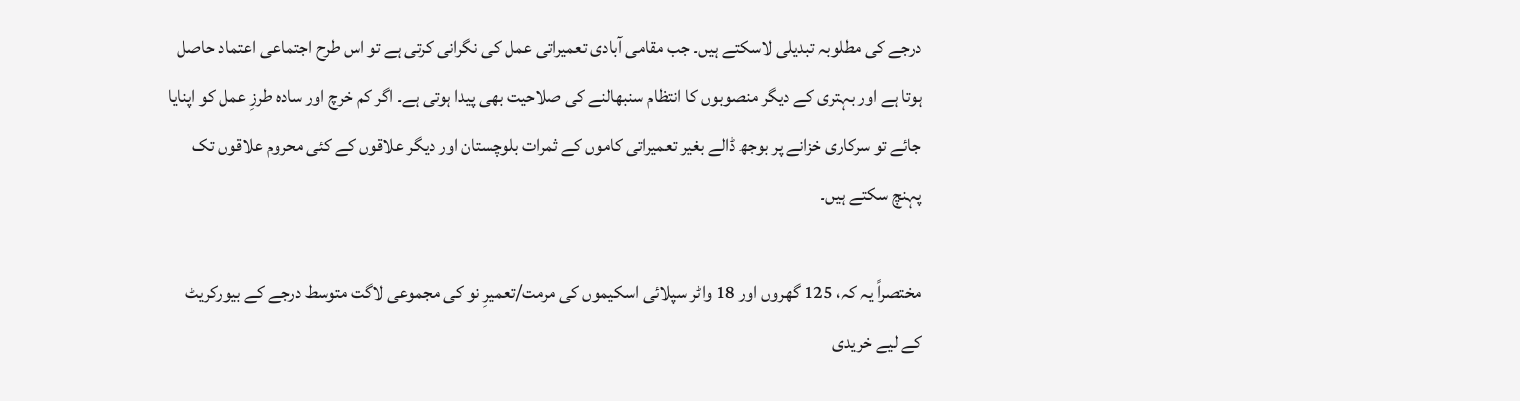درجے کی مطلوبہ تبدیلی لاسکتے ہیں۔ جب مقامی آبادی تعمیراتی عمل کی نگرانی کرتی ہے تو اس طرح اجتماعی اعتماد حاصل ہوتا ہے اور بہتری کے دیگر منصوبوں کا انتظام سنبھالنے کی صلاحیت بھی پیدا ہوتی ہے۔ اگر کم خرچ اور سادہ طرزِ عمل کو اپنایا جائے تو سرکاری خزانے پر بوجھ ڈالے بغیر تعمیراتی کاموں کے ثمرات بلوچستان اور دیگر علاقوں کے کئی محروم علاقوں تک پہنچ سکتے ہیں۔

مختصراً یہ کہ، 125 گھروں اور 18 واٹر سپلائی اسکیموں کی مرمت/تعمیرِ نو کی مجموعی لاگت متوسط درجے کے بیورکریٹ کے لیے خریدی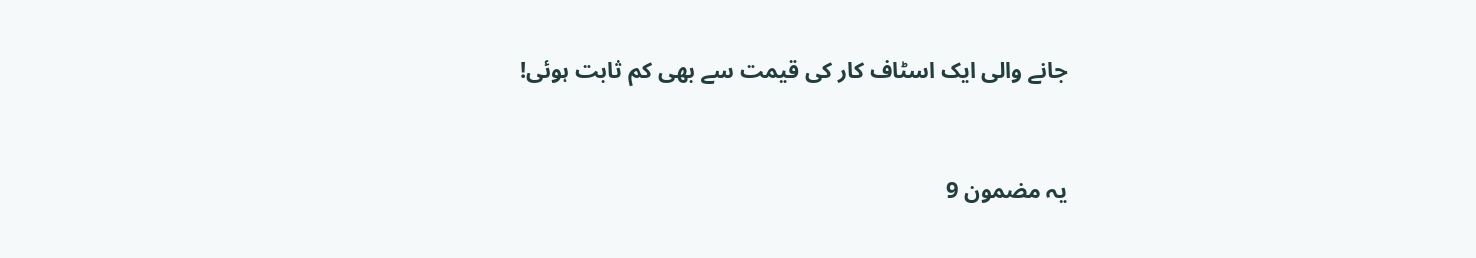جانے والی ایک اسٹاف کار کی قیمت سے بھی کم ثابت ہوئی!


یہ مضمون 9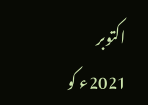اکتوبر 2021ء کو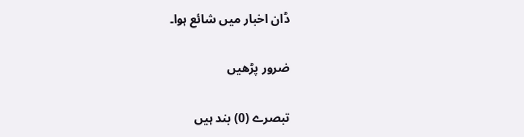ڈان اخبار میں شائع ہوا۔

ضرور پڑھیں

تبصرے (0) بند ہیں